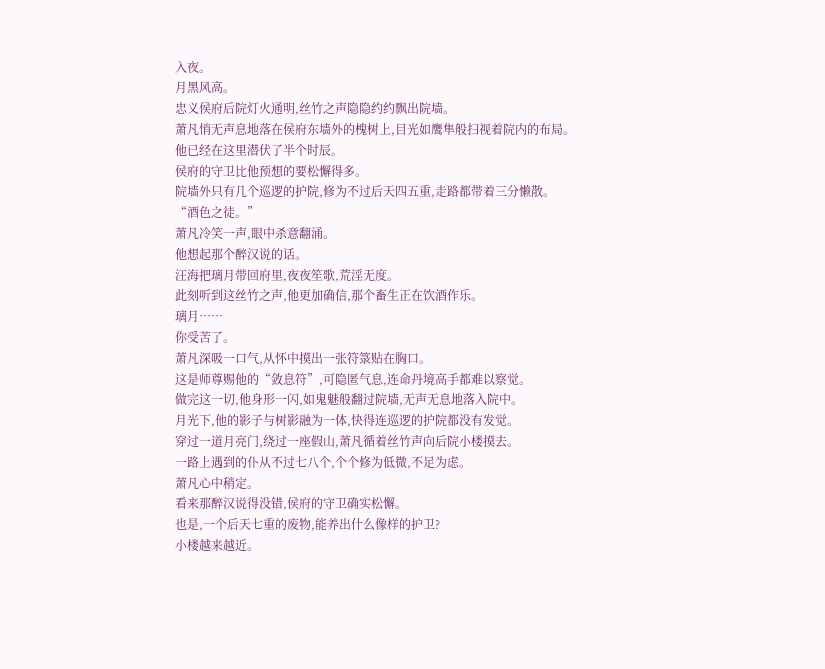入夜。
月黑风高。
忠义侯府后院灯火通明,丝竹之声隐隐约约飘出院墙。
萧凡悄无声息地落在侯府东墙外的槐树上,目光如鹰隼般扫视着院内的布局。
他已经在这里潜伏了半个时辰。
侯府的守卫比他预想的要松懈得多。
院墙外只有几个巡逻的护院,修为不过后天四五重,走路都带着三分懒散。
“酒色之徒。”
萧凡冷笑一声,眼中杀意翻涌。
他想起那个醉汉说的话。
汪海把璃月带回府里,夜夜笙歌,荒淫无度。
此刻听到这丝竹之声,他更加确信,那个畜生正在饮酒作乐。
璃月……
你受苦了。
萧凡深吸一口气,从怀中摸出一张符箓贴在胸口。
这是师尊赐他的“敛息符”,可隐匿气息,连命丹境高手都难以察觉。
做完这一切,他身形一闪,如鬼魅般翻过院墙,无声无息地落入院中。
月光下,他的影子与树影融为一体,快得连巡逻的护院都没有发觉。
穿过一道月亮门,绕过一座假山,萧凡循着丝竹声向后院小楼摸去。
一路上遇到的仆从不过七八个,个个修为低微,不足为虑。
萧凡心中稍定。
看来那醉汉说得没错,侯府的守卫确实松懈。
也是,一个后天七重的废物,能养出什么像样的护卫?
小楼越来越近。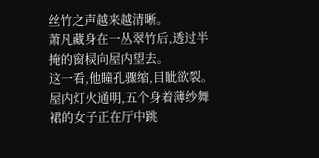丝竹之声越来越清晰。
萧凡藏身在一丛翠竹后,透过半掩的窗棂向屋内望去。
这一看,他瞳孔骤缩,目眦欲裂。
屋内灯火通明,五个身着薄纱舞裙的女子正在厅中跳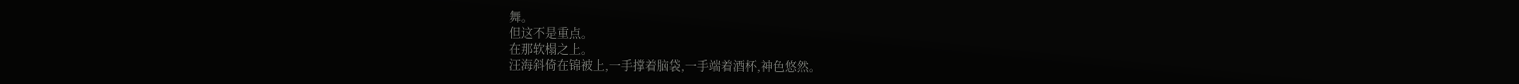舞。
但这不是重点。
在那软榻之上。
汪海斜倚在锦被上,一手撑着脑袋,一手端着酒杯,神色悠然。